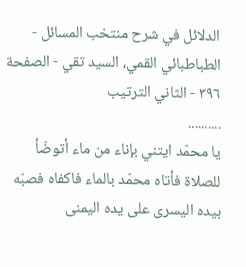الدلائل في شرح منتخب المسائل - الطباطبائي القمي، السید تقي - الصفحة ٣٩٦ - الثاني الترتيب
..........
يا محمّد ايتني بإناء من ماء أتوضّأ للصلاة فأتاه محمّد بالماء فاكفاه فصبّه بيده اليسرى على يده اليمنى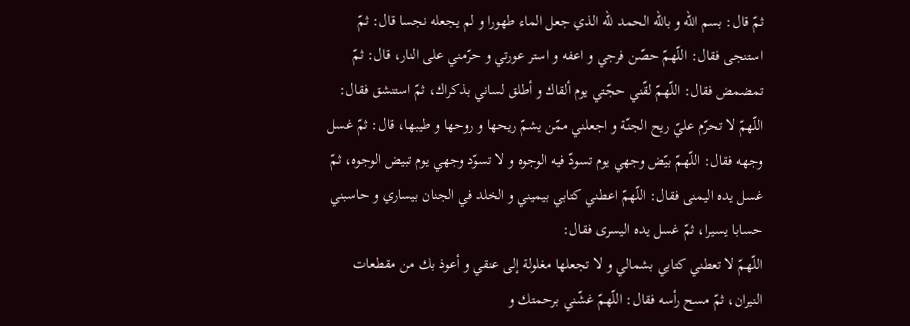ثمّ قال: بسم اللّه و باللّه الحمد للّه الذي جعل الماء طهورا و لم يجعله نجسا قال: ثمّ استنجى فقال: اللّهمّ حصّن فرجي و اعفه و استر عورتي و حرّمني على النار، قال: ثمّ تمضمض فقال: اللّهمّ لقّني حجّتي يوم ألقاك و أطلق لساني بذكراك، ثمّ استنشق فقال: اللّهمّ لا تحرّم عليّ ريح الجنّة و اجعلني ممّن يشمّ ريحها و روحها و طيبها، قال: ثمّ غسل وجهه فقال: اللّهمّ بيّض وجهي يوم تسودّ فيه الوجوه و لا تسوّد وجهي يوم تبيض الوجوه، ثمّ غسل يده اليمنى فقال: اللّهمّ اعطني كتابي بيميني و الخلد في الجنان بيساري و حاسبني حسابا يسيرا، ثمّ غسل يده اليسرى فقال:
اللّهمّ لا تعطني كتابي بشمالي و لا تجعلها مغلولة إلى عنقي و أعوذ بك من مقطعات النيران، ثمّ مسح رأسه فقال: اللّهمّ غشّني برحمتك و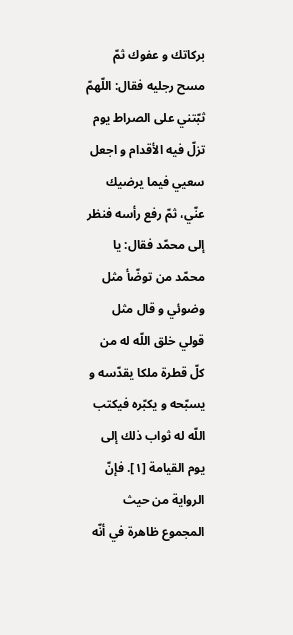بركاتك و عفوك ثمّ مسح رجليه فقال: اللّهمّ ثبّتني على الصراط يوم تزلّ فيه الأقدام و اجعل سعيي فيما يرضيك عنّي، ثمّ رفع رأسه فنظر إلى محمّد فقال: يا محمّد من توضّأ مثل وضوئي و قال مثل قولي خلق اللّه له من كلّ قطرة ملكا يقدّسه و يسبّحه و يكبّره فيكتب اللّه له ثواب ذلك إلى يوم القيامة [١]. فإنّ الرواية من حيث المجموع ظاهرة في أنّه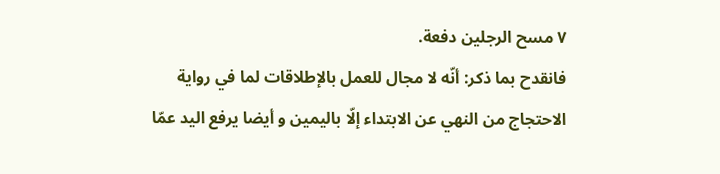٧ مسح الرجلين دفعة.
فانقدح بما ذكر: أنّه لا مجال للعمل بالإطلاقات لما في رواية الاحتجاج من النهي عن الابتداء إلّا باليمين و أيضا يرفع اليد عمّا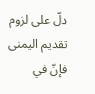دلّ على لزوم تقديم اليمنى فإنّ في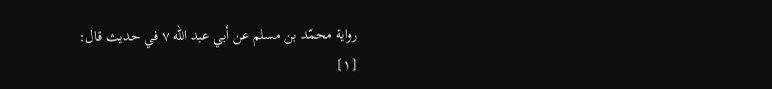رواية محمّد بن مسلم عن أبي عبد اللّه ٧ في حديث قال:
[١]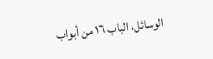الوسائل، الباب ١٦ من أبواب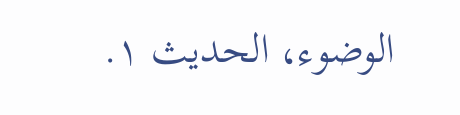الوضوء، الحديث ١.